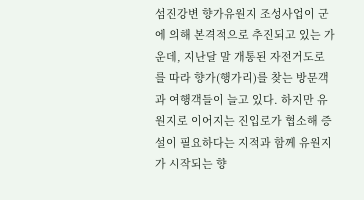섬진강변 향가유원지 조성사업이 군에 의해 본격적으로 추진되고 있는 가운데, 지난달 말 개통된 자전거도로를 따라 향가(행가리)를 찾는 방문객과 여행객들이 늘고 있다. 하지만 유원지로 이어지는 진입로가 협소해 증설이 필요하다는 지적과 함께 유원지가 시작되는 향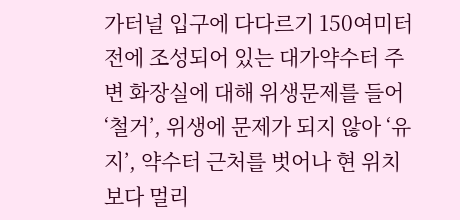가터널 입구에 다다르기 150여미터 전에 조성되어 있는 대가약수터 주변 화장실에 대해 위생문제를 들어 ‘철거’, 위생에 문제가 되지 않아 ‘유지’, 약수터 근처를 벗어나 현 위치보다 멀리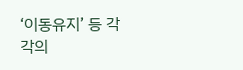‘이동유지’ 등 각각의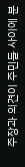주장과 의견이 주민들 사이에 분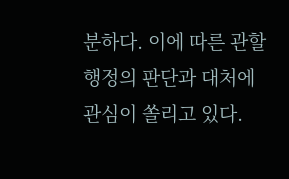분하다. 이에 따른 관할 행정의 판단과 대처에 관심이 쏠리고 있다.